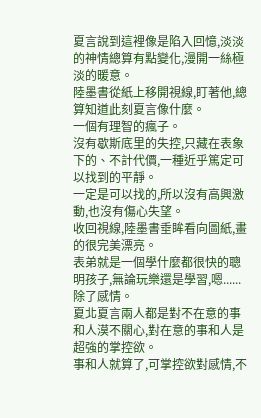夏言說到這裡像是陷入回憶,淡淡的神情總算有點變化,漫開一絲極淡的暖意。
陸墨書從紙上移開視線,盯著他,總算知道此刻夏言像什麼。
一個有理智的瘋子。
沒有歇斯底里的失控,只藏在表象下的、不計代價,一種近乎篤定可以找到的平靜。
一定是可以找的,所以沒有高興激動,也沒有傷心失望。
收回視線,陸墨書垂眸看向圖紙,畫的很完美漂亮。
表弟就是一個學什麼都很快的聰明孩子,無論玩樂還是學習,嗯......除了感情。
夏北夏言兩人都是對不在意的事和人漠不關心,對在意的事和人是超強的掌控欲。
事和人就算了,可掌控欲對感情,不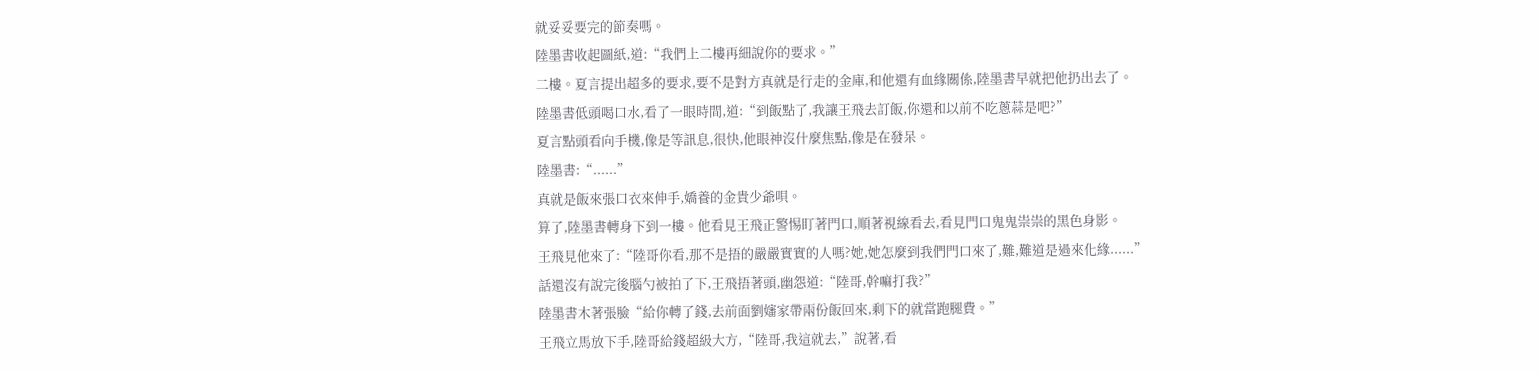就妥妥要完的節奏嗎。
陸墨書收起圖紙,道:“我們上二樓再細說你的要求。”
二樓。夏言提出超多的要求,要不是對方真就是行走的金庫,和他還有血緣關係,陸墨書早就把他扔出去了。
陸墨書低頭喝口水,看了一眼時間,道:“到飯點了,我讓王飛去訂飯,你還和以前不吃蔥蒜是吧?”
夏言點頭看向手機,像是等訊息,很快,他眼神沒什麼焦點,像是在發呆。
陸墨書:“......”
真就是飯來張口衣來伸手,嬌養的金貴少爺唄。
算了,陸墨書轉身下到一樓。他看見王飛正警惕盯著門口,順著視線看去,看見門口鬼鬼祟祟的黑色身影。
王飛見他來了:“陸哥你看,那不是捂的嚴嚴實實的人嗎?她,她怎麼到我們門口來了,難,難道是過來化緣......”
話還沒有說完後腦勺被拍了下,王飛捂著頭,幽怨道:“陸哥,幹嘛打我?”
陸墨書木著張臉“給你轉了錢,去前面劉嬸家帶兩份飯回來,剩下的就當跑腿費。”
王飛立馬放下手,陸哥給錢超級大方,“陸哥,我這就去,”說著,看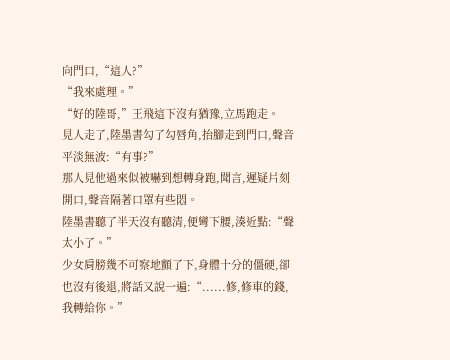向門口,“這人?”
“我來處理。”
“好的陸哥,”王飛這下沒有猶豫,立馬跑走。
見人走了,陸墨書勾了勾唇角,抬腳走到門口,聲音平淡無波:“有事?”
那人見他過來似被嚇到想轉身跑,聞言,遲疑片刻開口,聲音隔著口罩有些悶。
陸墨書聽了半天沒有聽清,便彎下腰,湊近點:“聲太小了。”
少女肩膀幾不可察地顫了下,身體十分的僵硬,卻也沒有後退,將話又說一遍:“......修,修車的錢,我轉給你。”